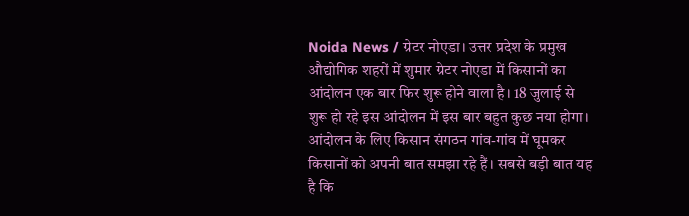Noida News / ग्रेटर नोएडा। उत्तर प्रदेश के प्रमुख औद्योगिक शहरों में शुमार ग्रेटर नोएडा में किसानों का आंदोलन एक बार फिर शुरू होने वाला है। 18 जुलाई से शुरू हो रहे इस आंदोलन में इस बार बहुत कुछ नया होगा। आंदोलन के लिए किसान संगठन गांव-गांव में घूमकर किसानों को अपनी बात समझा रहे हैं। सबसे बड़ी बात यह है कि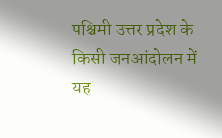पश्चिमी उत्तर प्रदेश के किसी जनआंदोलन में यह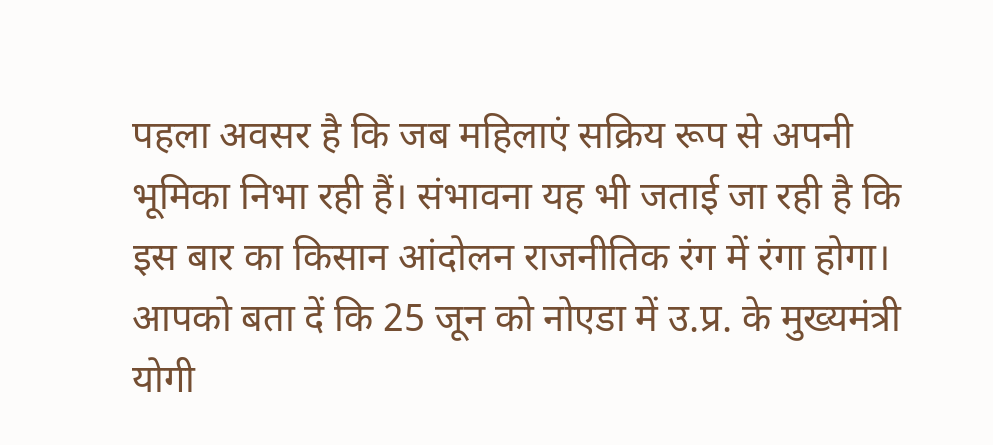पहला अवसर है कि जब महिलाएं सक्रिय रूप से अपनी भूमिका निभा रही हैं। संभावना यह भी जताई जा रही है कि इस बार का किसान आंदोलन राजनीतिक रंग में रंगा होगा।
आपको बता दें कि 25 जून को नोएडा में उ.प्र. के मुख्यमंत्री योगी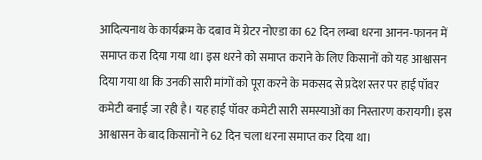आदित्यनाथ के कार्यक्रम के दबाव में ग्रेटर नोएडा का 62 दिन लम्बा धरना आनन-फानन में समाप्त करा दिया गया था। इस धरने को समाप्त कराने के लिए किसानों को यह आश्वासन दिया गया था कि उनकी सारी मांगों को पूरा करने के मकसद से प्रदेश स्तर पर हाई पॉवर कमेटी बनाई जा रही है। यह हाई पॉवर कमेटी सारी समस्याओं का निस्तारण करायगी। इस आश्वासन के बाद किसानों ने 62 दिन चला धरना समाप्त कर दिया था।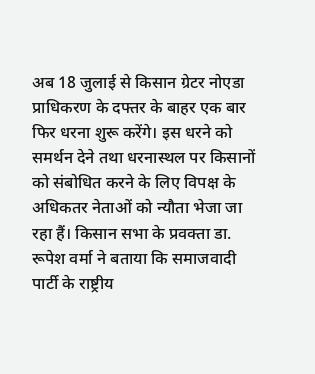अब 18 जुलाई से किसान ग्रेटर नोएडा प्राधिकरण के दफ्तर के बाहर एक बार फिर धरना शुरू करेंगे। इस धरने को समर्थन देने तथा धरनास्थल पर किसानों को संबोधित करने के लिए विपक्ष के अधिकतर नेताओं को न्यौता भेजा जा रहा हैं। किसान सभा के प्रवक्ता डा. रूपेश वर्मा ने बताया कि समाजवादी पार्टी के राष्ट्रीय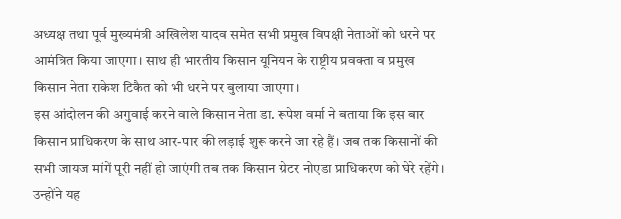अध्यक्ष तथा पूर्व मुख्यमंत्री अखिलेश यादव समेत सभी प्रमुख विपक्षी नेताओं को धरने पर आमंत्रित किया जाएगा। साथ ही भारतीय किसान यूनियन के राष्ट्रीय प्रवक्ता व प्रमुख किसान नेता राकेश टिकैत को भी धरने पर बुलाया जाएगा।
इस आंदोलन की अगुवाई करने वाले किसान नेता डा. रूपेश वर्मा ने बताया कि इस बार किसान प्राधिकरण के साथ आर-पार की लड़ाई शुरू करने जा रहे हैं। जब तक किसानों की सभी जायज मांगें पूरी नहीं हो जाएंगी तब तक किसान ग्रेटर नोएडा प्राधिकरण को घेरे रहेंगे। उन्होंने यह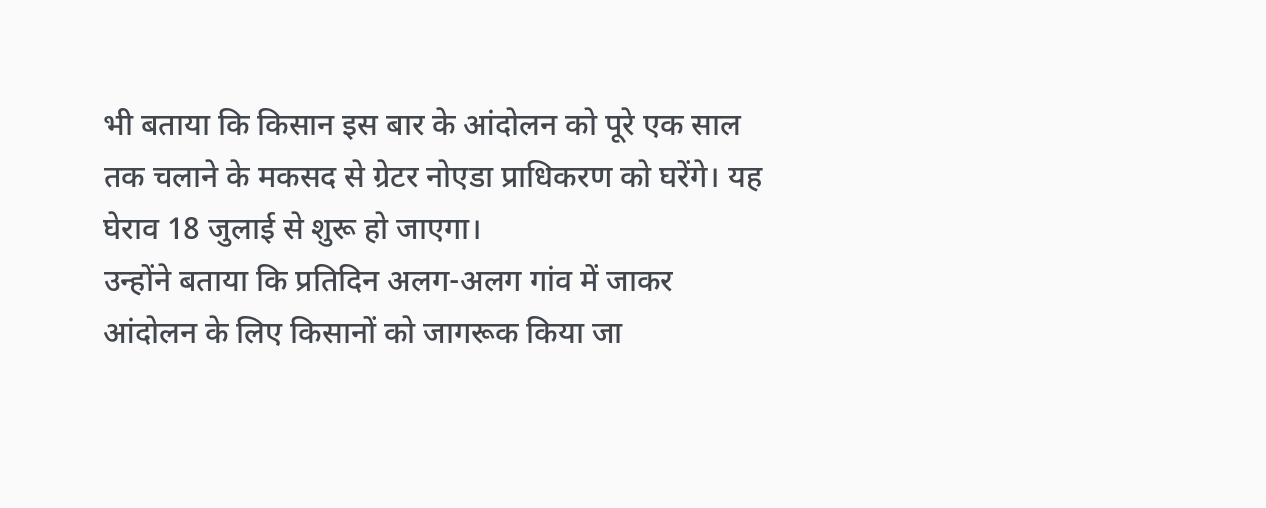भी बताया कि किसान इस बार के आंदोलन को पूरे एक साल तक चलाने के मकसद से ग्रेटर नोएडा प्राधिकरण को घरेंगे। यह घेराव 18 जुलाई से शुरू हो जाएगा।
उन्होंने बताया कि प्रतिदिन अलग-अलग गांव में जाकर आंदोलन के लिए किसानों को जागरूक किया जा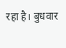रहा है। बुधवार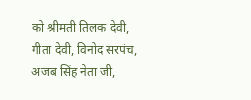को श्रीमती तिलक देवी, गीता देवी, विनोद सरपंच, अजब सिंह नेता जी,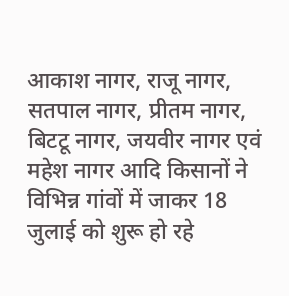आकाश नागर, राजू नागर, सतपाल नागर, प्रीतम नागर, बिटटू नागर, जयवीर नागर एवं महेश नागर आदि किसानों ने विभिन्न गांवों में जाकर 18 जुलाई को शुरू हो रहे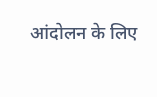आंदोलन के लिए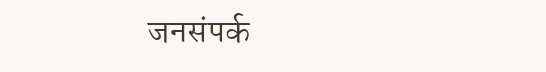जनसंपर्क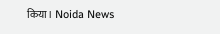किया। Noida News